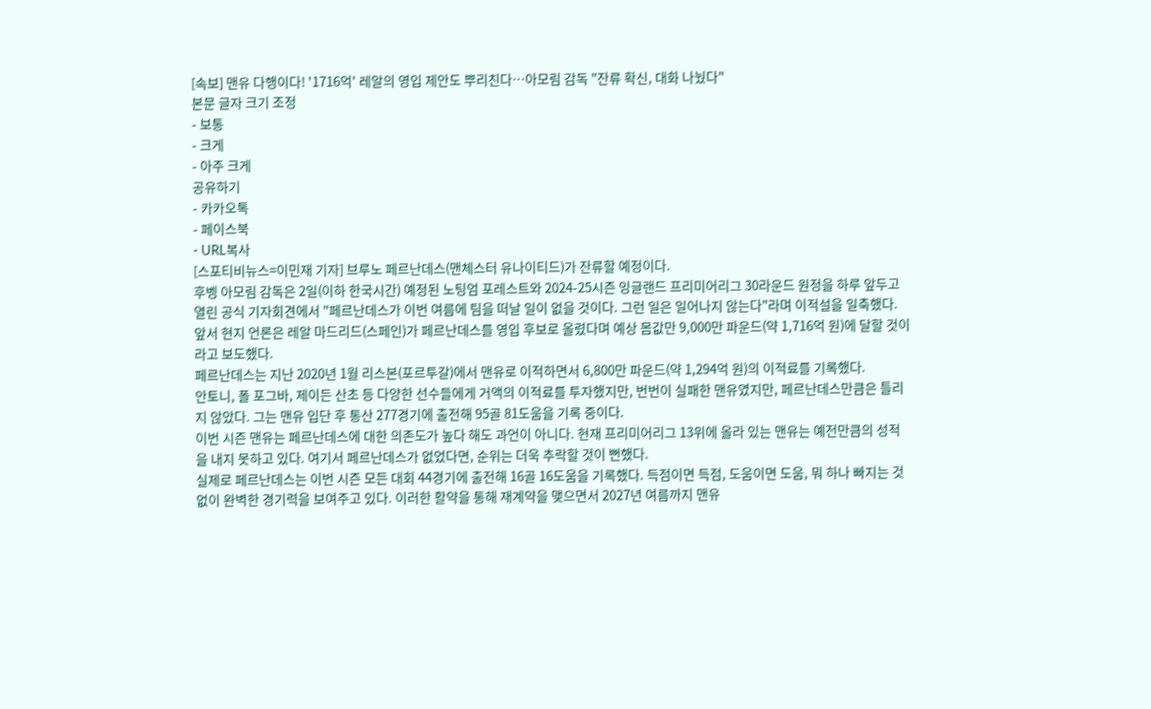[속보] 맨유 다행이다! '1716억' 레알의 영입 제안도 뿌리친다…아모림 감독 "잔류 확신, 대화 나눴다"
본문 글자 크기 조정
- 보통
- 크게
- 아주 크게
공유하기
- 카카오톡
- 페이스북
- URL복사
[스포티비뉴스=이민재 기자] 브루노 페르난데스(맨체스터 유나이티드)가 잔류할 예정이다.
후벵 아모림 감독은 2일(이하 한국시간) 예정된 노팅엄 포레스트와 2024-25시즌 잉글랜드 프리미어리그 30라운드 원정을 하루 앞두고 열린 공식 기자회견에서 "페르난데스가 이번 여름에 팀을 떠날 일이 없을 것이다. 그런 일은 일어나지 않는다"라며 이적설을 일축했다.
앞서 현지 언론은 레알 마드리드(스페인)가 페르난데스를 영입 후보로 올렸다며 예상 몸값만 9,000만 파운드(약 1,716억 원)에 달할 것이라고 보도했다.
페르난데스는 지난 2020년 1월 리스본(포르투갈)에서 맨유로 이적하면서 6,800만 파운드(약 1,294억 원)의 이적료를 기록했다.
안토니, 폴 포그바, 제이든 산초 등 다양한 선수들에게 거액의 이적료를 투자했지만, 번번이 실패한 맨유였지만, 페르난데스만큼은 틀리지 않았다. 그는 맨유 입단 후 통산 277경기에 출전해 95골 81도움을 기록 중이다.
이번 시즌 맨유는 페르난데스에 대한 의존도가 높다 해도 과언이 아니다. 현재 프리미어리그 13위에 올라 있는 맨유는 예전만큼의 성적을 내지 못하고 있다. 여기서 페르난데스가 없었다면, 순위는 더욱 추락할 것이 뻔했다.
실제로 페르난데스는 이번 시즌 모든 대회 44경기에 출전해 16골 16도움을 기록했다. 득점이면 득점, 도움이면 도움, 뭐 하나 빠지는 것 없이 완벽한 경기력을 보여주고 있다. 이러한 활약을 통해 재계약을 맺으면서 2027년 여름까지 맨유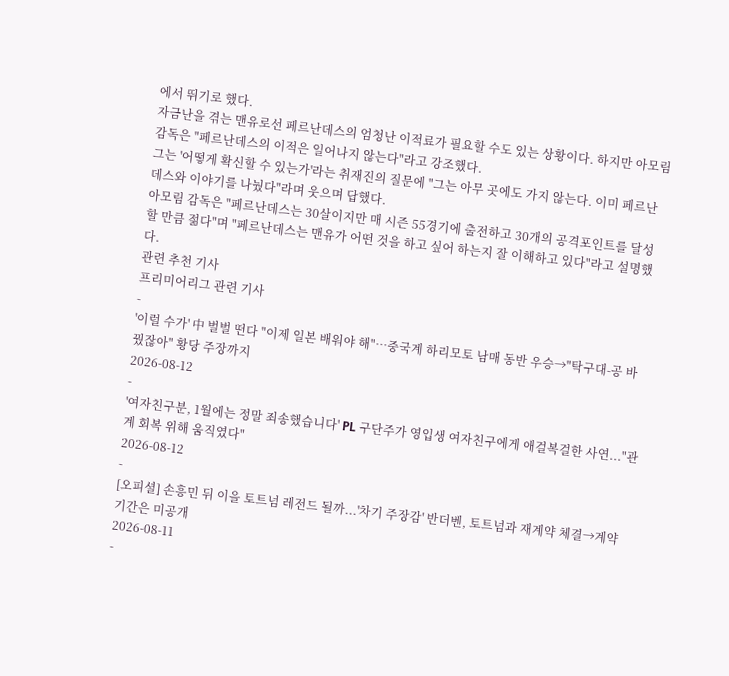에서 뛰기로 했다.
자금난을 겪는 맨유로선 페르난데스의 엄청난 이적료가 필요할 수도 있는 상황이다. 하지만 아모림 감독은 "페르난데스의 이적은 일어나지 않는다"라고 강조했다.
그는 '어떻게 확신할 수 있는가'라는 취재진의 질문에 "그는 아무 곳에도 가지 않는다. 이미 페르난데스와 이야기를 나눴다"라며 웃으며 답했다.
아모림 감독은 "페르난데스는 30살이지만 매 시즌 55경기에 출전하고 30개의 공격포인트를 달성할 만큼 젊다"며 "페르난데스는 맨유가 어떤 것을 하고 싶어 하는지 잘 이해하고 있다"라고 설명했다.
관련 추천 기사
프리미어리그 관련 기사
-
'이럴 수가' 中 벌벌 떤다 "이제 일본 배워야 해"…중국계 하리모토 남매 동반 우승→"탁구대-공 바꿨잖아" 황당 주장까지
2026-08-12
-
'여자친구분, 1월에는 정말 죄송했습니다' PL 구단주가 영입생 여자친구에게 애걸복걸한 사연..."관계 회복 위해 움직였다"
2026-08-12
-
[오피셜] 손흥민 뒤 이을 토트넘 레전드 될까...'차기 주장감' 반더벤, 토트넘과 재계약 체결→계약 기간은 미공개
2026-08-11
-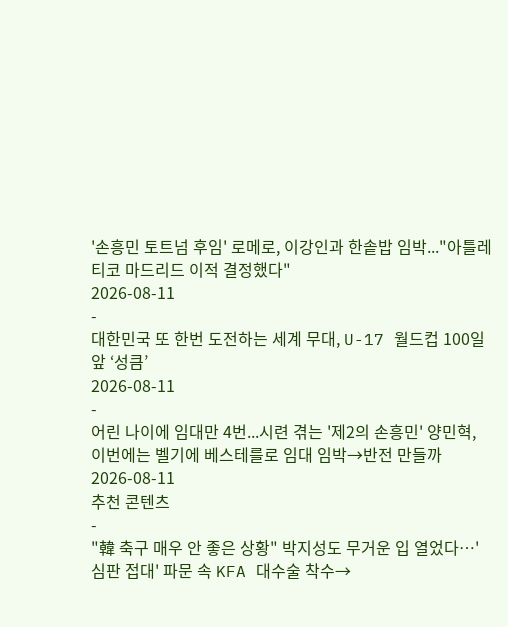'손흥민 토트넘 후임' 로메로, 이강인과 한솥밥 임박..."아틀레티코 마드리드 이적 결정했다"
2026-08-11
-
대한민국 또 한번 도전하는 세계 무대, U-17 월드컵 100일 앞 ‘성큼’
2026-08-11
-
어린 나이에 임대만 4번...시련 겪는 '제2의 손흥민' 양민혁, 이번에는 벨기에 베스테를로 임대 임박→반전 만들까
2026-08-11
추천 콘텐츠
-
"韓 축구 매우 안 좋은 상황" 박지성도 무거운 입 열었다…'심판 접대' 파문 속 KFA 대수술 착수→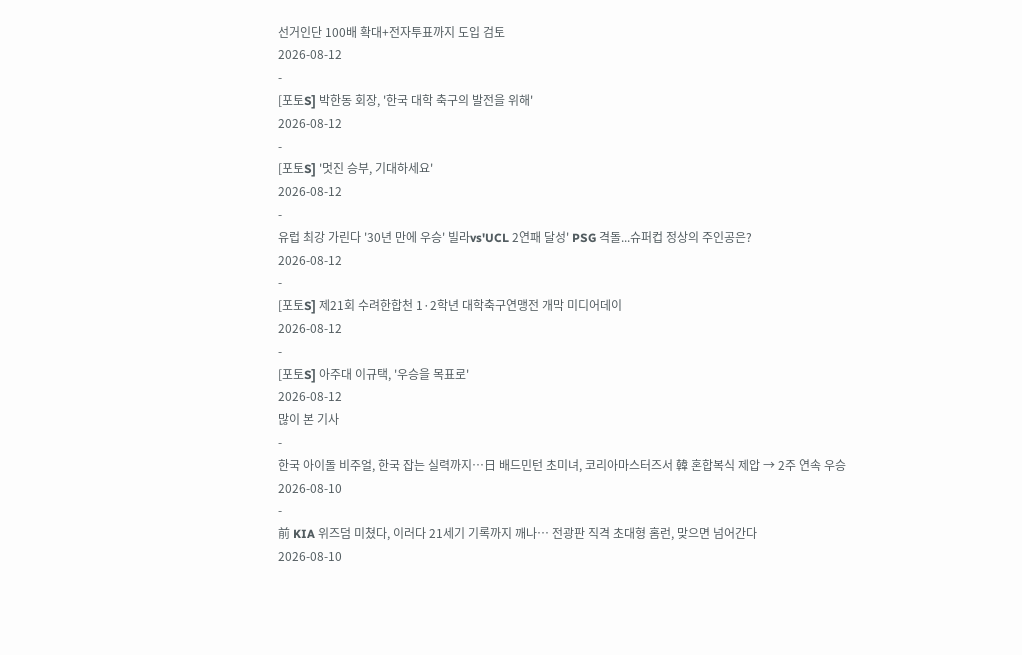선거인단 100배 확대+전자투표까지 도입 검토
2026-08-12
-
[포토S] 박한동 회장, '한국 대학 축구의 발전을 위해'
2026-08-12
-
[포토S] '멋진 승부, 기대하세요'
2026-08-12
-
유럽 최강 가린다 '30년 만에 우승' 빌라vs'UCL 2연패 달성' PSG 격돌...슈퍼컵 정상의 주인공은?
2026-08-12
-
[포토S] 제21회 수려한합천 1·2학년 대학축구연맹전 개막 미디어데이
2026-08-12
-
[포토S] 아주대 이규택, '우승을 목표로'
2026-08-12
많이 본 기사
-
한국 아이돌 비주얼, 한국 잡는 실력까지…日 배드민턴 초미녀, 코리아마스터즈서 韓 혼합복식 제압 → 2주 연속 우승
2026-08-10
-
前 KIA 위즈덤 미쳤다, 이러다 21세기 기록까지 깨나… 전광판 직격 초대형 홈런, 맞으면 넘어간다
2026-08-10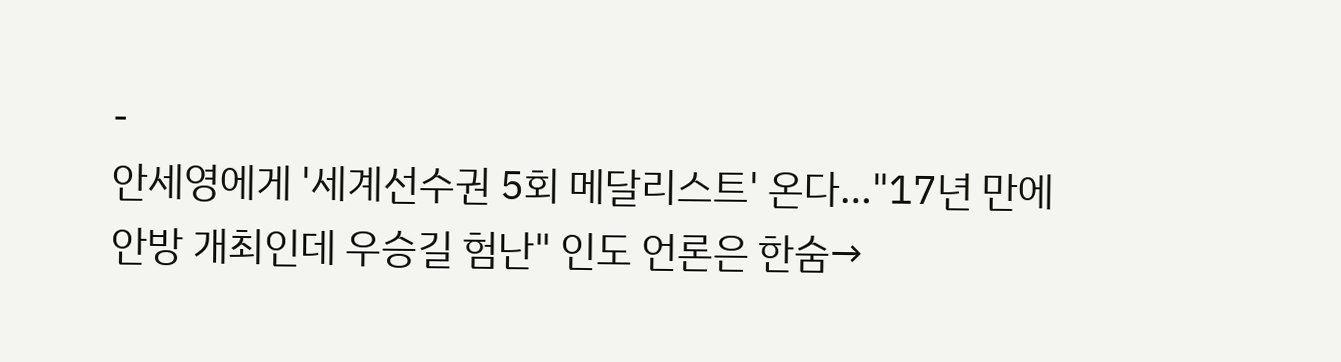-
안세영에게 '세계선수권 5회 메달리스트' 온다…"17년 만에 안방 개최인데 우승길 험난" 인도 언론은 한숨→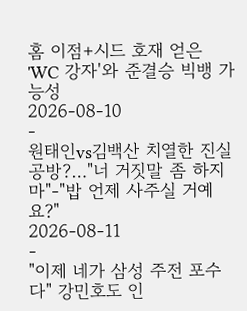홈 이점+시드 호재 얻은 'WC 강자'와 준결승 빅뱅 가능성
2026-08-10
-
원태인vs김백산 치열한 진실 공방?…"너 거짓말 좀 하지 마"-"밥 언제 사주실 거예요?"
2026-08-11
-
"이제 네가 삼성 주전 포수다" 강민호도 인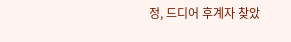정, 드디어 후계자 찾았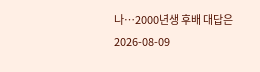나…2000년생 후배 대답은
2026-08-09